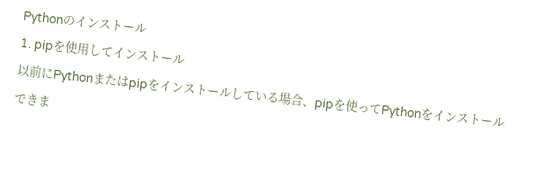Pythonのインストール
1. pipを使用してインストール
以前にPythonまたはpipをインストールしている場合、pipを使ってPythonをインストールできま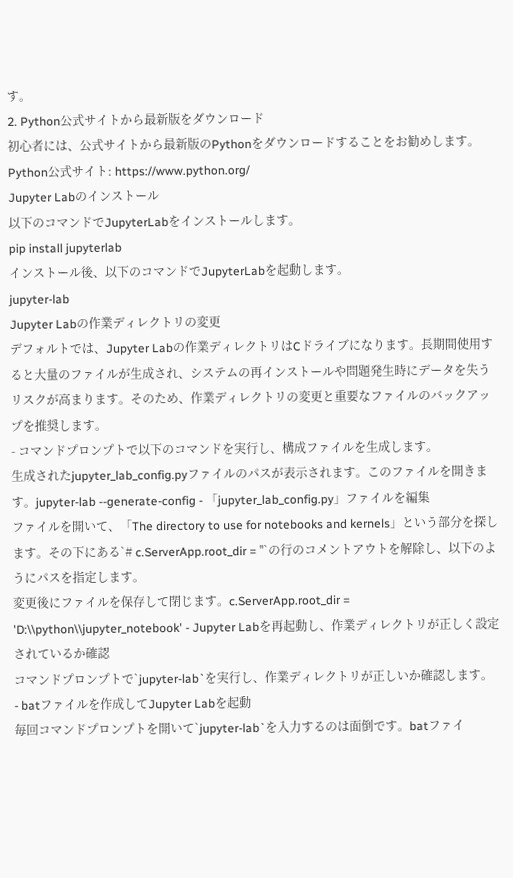す。
2. Python公式サイトから最新版をダウンロード
初心者には、公式サイトから最新版のPythonをダウンロードすることをお勧めします。
Python公式サイト: https://www.python.org/
Jupyter Labのインストール
以下のコマンドでJupyterLabをインストールします。
pip install jupyterlab
インストール後、以下のコマンドでJupyterLabを起動します。
jupyter-lab
Jupyter Labの作業ディレクトリの変更
デフォルトでは、Jupyter Labの作業ディレクトリはCドライブになります。長期間使用すると大量のファイルが生成され、システムの再インストールや問題発生時にデータを失うリスクが高まります。そのため、作業ディレクトリの変更と重要なファイルのバックアップを推奨します。
- コマンドプロンプトで以下のコマンドを実行し、構成ファイルを生成します。
生成されたjupyter_lab_config.pyファイルのパスが表示されます。このファイルを開きます。jupyter-lab --generate-config - 「jupyter_lab_config.py」ファイルを編集
ファイルを開いて、「The directory to use for notebooks and kernels」という部分を探します。その下にある`# c.ServerApp.root_dir = ''`の行のコメントアウトを解除し、以下のようにパスを指定します。
変更後にファイルを保存して閉じます。c.ServerApp.root_dir = 'D:\\python\\jupyter_notebook' - Jupyter Labを再起動し、作業ディレクトリが正しく設定されているか確認
コマンドプロンプトで`jupyter-lab`を実行し、作業ディレクトリが正しいか確認します。
- batファイルを作成してJupyter Labを起動
毎回コマンドプロンプトを開いて`jupyter-lab`を入力するのは面倒です。batファイ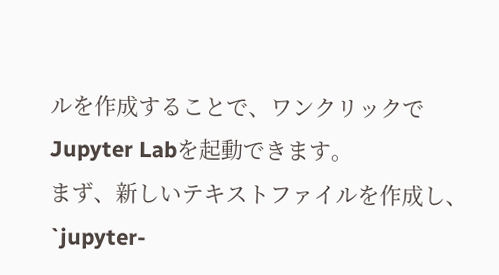ルを作成することで、ワンクリックでJupyter Labを起動できます。
まず、新しいテキストファイルを作成し、`jupyter-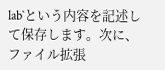lab`という内容を記述して保存します。次に、ファイル拡張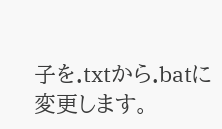子を.txtから.batに変更します。